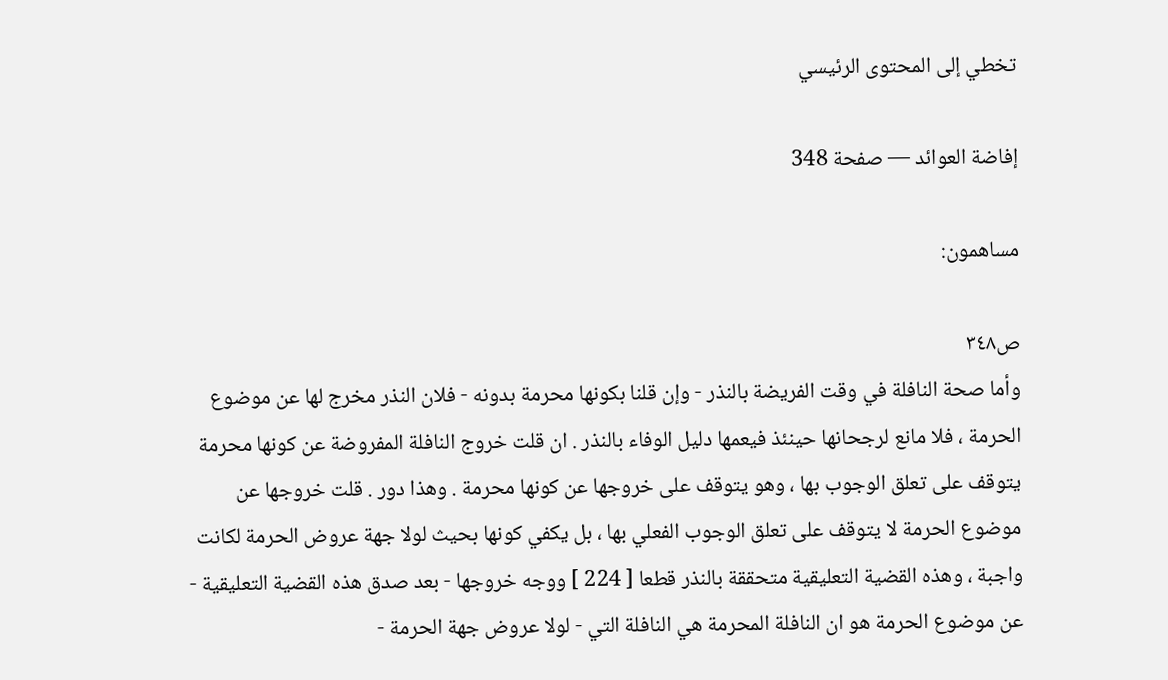تخطي إلى المحتوى الرئيسي

إفاضة العوائد — صفحة 348

مساهمون:

ص٣٤٨
وأما صحة النافلة في وقت الفريضة بالنذر - وإن قلنا بكونها محرمة بدونه - فلان النذر مخرج لها عن موضوع الحرمة ، فلا مانع لرجحانها حينئذ فيعمها دليل الوفاء بالنذر . ان قلت خروج النافلة المفروضة عن كونها محرمة يتوقف على تعلق الوجوب بها ، وهو يتوقف على خروجها عن كونها محرمة . وهذا دور . قلت خروجها عن موضوع الحرمة لا يتوقف على تعلق الوجوب الفعلي بها ، بل يكفي كونها بحيث لولا جهة عروض الحرمة لكانت واجبة ، وهذه القضية التعليقية متحققة بالنذر قطعا [ 224 ] ووجه خروجها - بعد صدق هذه القضية التعليقية - عن موضوع الحرمة هو ان النافلة المحرمة هي النافلة التي - لولا عروض جهة الحرمة -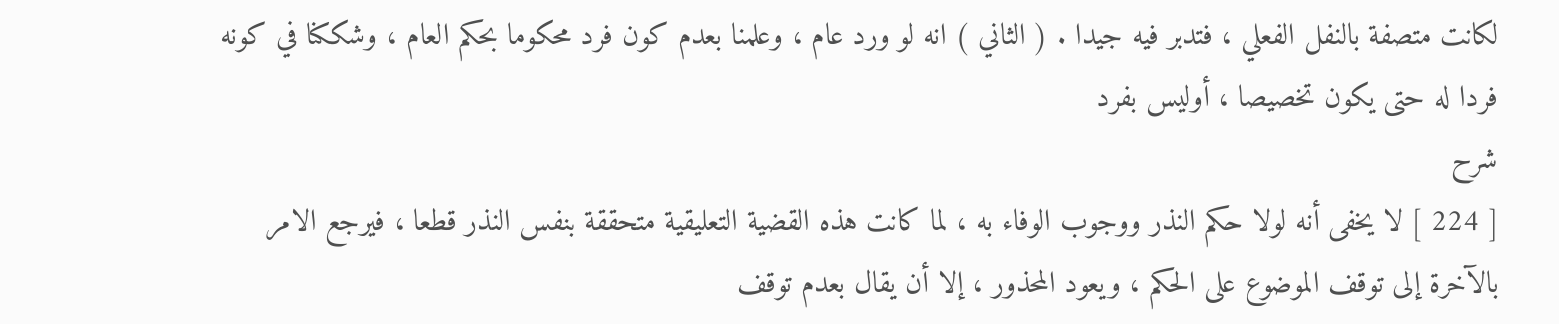لكانت متصفة بالنفل الفعلي ، فتدبر فيه جيدا . ( الثاني ) انه لو ورد عام ، وعلمنا بعدم كون فرد محكوما بحكم العام ، وشككنا في كونه فردا له حتى يكون تخصيصا ، أوليس بفرد
شرح
[ 224 ] لا يخفى أنه لولا حكم النذر ووجوب الوفاء به ، لما كانت هذه القضية التعليقية متحققة بنفس النذر قطعا ، فيرجع الامر بالآخرة إلى توقف الموضوع على الحكم ، ويعود المحذور ، إلا أن يقال بعدم توقف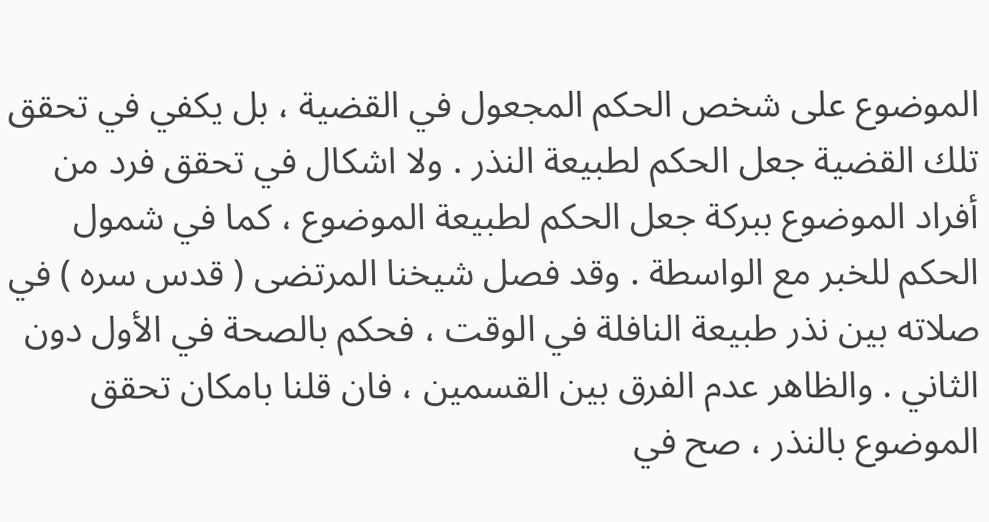الموضوع على شخص الحكم المجعول في القضية ، بل يكفي في تحقق تلك القضية جعل الحكم لطبيعة النذر . ولا اشكال في تحقق فرد من أفراد الموضوع ببركة جعل الحكم لطبيعة الموضوع ، كما في شمول الحكم للخبر مع الواسطة . وقد فصل شيخنا المرتضى ( قدس سره ) في صلاته بين نذر طبيعة النافلة في الوقت ، فحكم بالصحة في الأول دون الثاني . والظاهر عدم الفرق بين القسمين ، فان قلنا بامكان تحقق الموضوع بالنذر ، صح في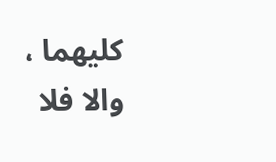كليهما ، والا فلا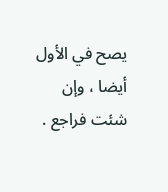يصح في الأول أيضا ، وإن شئت فراجع .